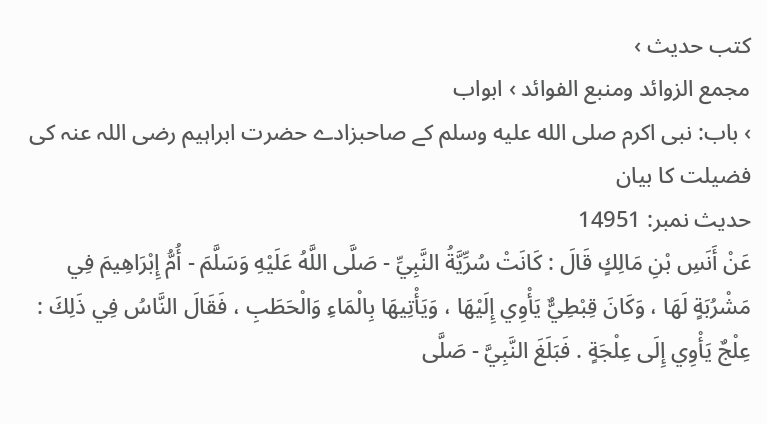کتب حدیث ›
مجمع الزوائد ومنبع الفوائد › ابواب
› باب: نبی اکرم صلى الله عليه وسلم کے صاحبزادے حضرت ابراہیم رضی اللہ عنہ کی فضیلت کا بیان
حدیث نمبر: 14951
عَنْ أَنَسِ بْنِ مَالِكٍ قَالَ : كَانَتْ سُرِّيَّةُ النَّبِيِّ - صَلَّى اللَّهُ عَلَيْهِ وَسَلَّمَ - أُمُّ إِبْرَاهِيمَ فِي مَشْرُبَةٍ لَهَا ، وَكَانَ قِبْطِيٌّ يَأْوِي إِلَيْهَا ، وَيَأْتِيهَا بِالْمَاءِ وَالْحَطَبِ ، فَقَالَ النَّاسُ فِي ذَلِكَ : عِلْجٌ يَأْوِي إِلَى عِلْجَةٍ . فَبَلَغَ النَّبِيَّ - صَلَّى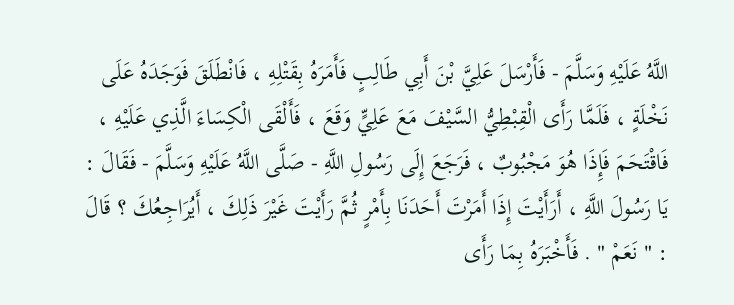اللَّهُ عَلَيْهِ وَسَلَّمَ - فَأَرْسَلَ عَلِيَّ بْنَ أَبِي طَالِبٍ فَأَمَرَهُ بِقَتْلِهِ ، فَانْطَلَقَ فَوَجَدَهُ عَلَى نَخْلَةٍ ، فَلَمَّا رَأَى الْقِبْطِيُّ السَّيْفَ مَعَ عَلِيٍّ وَقَعَ ، فَأَلْقَى الْكِسَاءَ الَّذِي عَلَيْهِ ، فَاقْتَحَمَ فَإِذَا هُوَ مَجْبُوبٌ ، فَرَجَعَ إِلَى رَسُولِ اللَّهِ - صَلَّى اللَّهُ عَلَيْهِ وَسَلَّمَ - فَقَالَ : يَا رَسُولَ اللَّهِ ، أَرَأَيْتَ إِذَا أَمَرْتَ أَحَدَنَا بِأَمْرٍ ثُمَّ رَأَيْتَ غَيْرَ ذَلِكَ ، أَيُرَاجِعُكَ ؟ قَالَ : " نَعَمْ " . فَأَخْبَرَهُ بِمَا رَأَى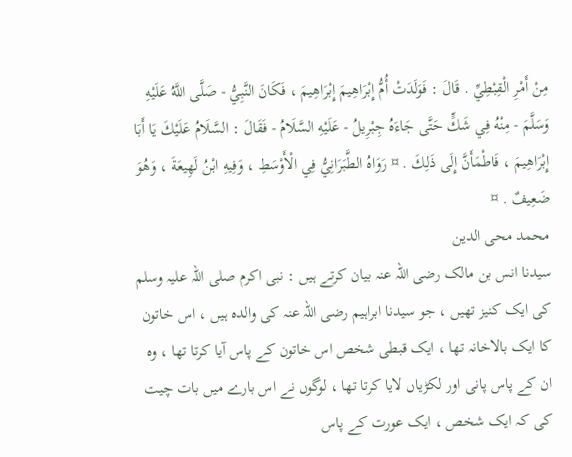مِنْ أَمْرِ الْقِبْطِيِّ . قَالَ : فَوَلَدَتْ أُمُّ إِبْرَاهِيمَ إِبْرَاهِيمَ ، فَكَانَ النَّبِيُّ - صَلَّى اللَّهُ عَلَيْهِ وَسَلَّمَ - مِنْهُ فِي شَكٍّ حَتَّى جَاءَهُ جِبْرِيلُ - عَلَيْهِ السَّلَامُ - فَقَالَ : السَّلَامُ عَلَيْكَ يَا أَبَا إِبْرَاهِيمَ ، فَاطْمَأَنَّ إِلَى ذَلِكَ . ¤ رَوَاهُ الطَّبَرَانِيُّ فِي الْأَوْسَطِ ، وَفِيهِ ابْنُ لَهِيعَةَ ، وَهُوَ ضَعِيفٌ . ¤
محمد محی الدین
سیدنا انس بن مالک رضی اللہ عنہ بیان کرتے ہیں : نبی اکرم صلی اللہ علیہ وسلم کی ایک کنیز تھیں ، جو سیدنا ابراہیم رضی اللہ عنہ کی والدہ ہیں ، اس خاتون کا ایک بالاخانہ تھا ، ایک قبطی شخص اس خاتون کے پاس آیا کرتا تھا ، وہ ان کے پاس پانی اور لکڑیاں لایا کرتا تھا ، لوگوں نے اس بارے میں بات چیت کی کہ ایک شخص ، ایک عورت کے پاس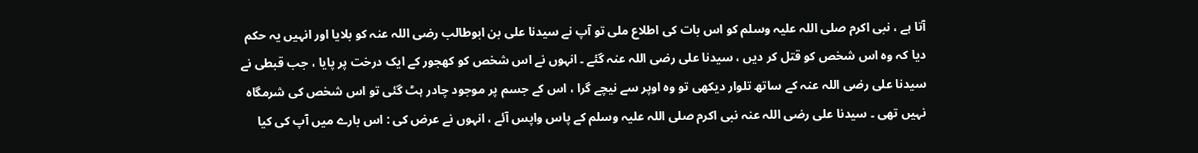آتا ہے ، نبی اکرم صلی اللہ علیہ وسلم کو اس بات کی اطلاع ملی تو آپ نے سیدنا علی بن ابوطالب رضی اللہ عنہ کو بلایا اور انہیں یہ حکم دیا کہ وہ اس شخص کو قتل کر دیں ، سیدنا علی رضی اللہ عنہ گئے ۔ انہوں نے اس شخص کو کھجور کے ایک درخت پر پایا ، جب قبطی نے سیدنا علی رضی اللہ عنہ کے ساتھ تلوار دیکھی تو وہ اوپر سے نیچے گرا ، اس کے جسم پر موجود چادر ہٹ گئی تو اس شخص کی شرمگاہ نہیں تھی ۔ سیدنا علی رضی اللہ عنہ نبی اکرم صلی اللہ علیہ وسلم کے پاس واپس آئے ، انہوں نے عرض کی : اس بارے میں آپ کی کیا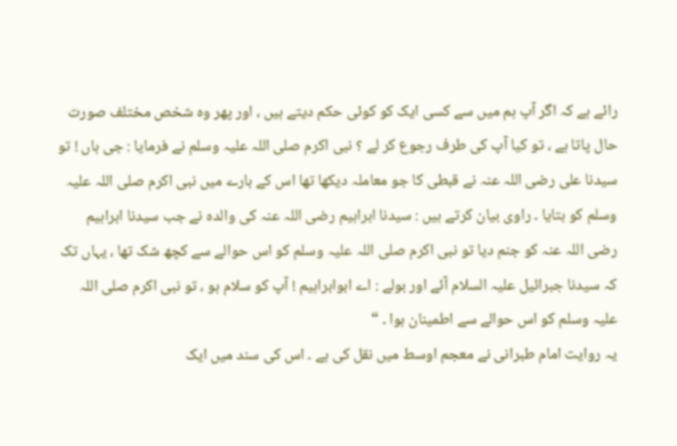رائے ہے کہ اگر آپ ہم میں سے کسی ایک کو کوئی حکم دیتے ہیں ، اور پھر وہ شخص مختلف صورت حال پاتا ہے ، تو کیا آپ کی طرف رجوع کر لے ؟ نبی اکرم صلی اللہ علیہ وسلم نے فرمایا : جی ہاں ! تو سیدنا علی رضی اللہ عنہ نے قبطی کا جو معاملہ دیکھا تھا اس کے بارے میں نبی اکرم صلی اللہ علیہ وسلم کو بتایا ۔ راوی بیان کرتے ہیں : سیدنا ابراہیم رضی اللہ عنہ کی والدہ نے جب سیدنا ابراہیم رضی اللہ عنہ کو جنم دیا تو نبی اکرم صلی اللہ علیہ وسلم کو اس حوالے سے کچھ شک تھا ، یہاں تک کہ سیدنا جبرائیل علیہ السلام آئے اور بولے : اے ابوابراہیم ! آپ کو سلام ہو ، تو نبی اکرم صلی اللہ علیہ وسلم کو اس حوالے سے اطمینان ہوا ۔ “
یہ روایت امام طبرانی نے معجم اوسط میں نقل کی ہے ۔ اس کی سند میں ایک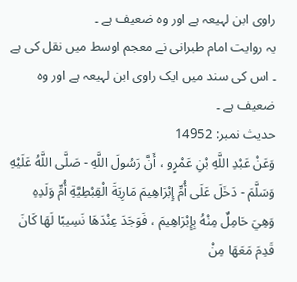راوی ابن لہیعہ ہے اور وہ ضعیف ہے ۔
یہ روایت امام طبرانی نے معجم اوسط میں نقل کی ہے ۔ اس کی سند میں ایک راوی ابن لہیعہ ہے اور وہ ضعیف ہے ۔
حدیث نمبر: 14952
وَعَنْ عَبْدِ اللَّهِ بْنِ عَمْرٍو ، أَنَّ رَسُولَ اللَّهِ - صَلَّى اللَّهُ عَلَيْهِ وَسَلَّمَ - دَخَلَ عَلَى أُمِّ إِبْرَاهِيمَ مَارِيَةَ الْقِبْطِيَّةِ أُمِّ وَلَدِهِ وَهِيَ حَامِلٌ مِنْهُ بِإِبْرَاهِيمَ ، فَوَجَدَ عِنْدَهَا نَسِيبًا لَهَا كَانَ قَدِمَ مَعَهَا مِنْ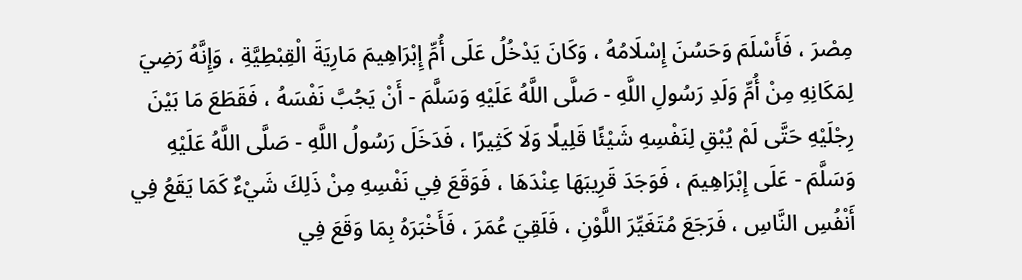مِصْرَ ، فَأَسْلَمَ وَحَسُنَ إِسْلَامُهُ ، وَكَانَ يَدْخُلُ عَلَى أُمِّ إِبْرَاهِيمَ مَارِيَةَ الْقِبْطِيَّةِ ، وَإِنَّهُ رَضِيَ لِمَكَانِهِ مِنْ أُمِّ وَلَدِ رَسُولِ اللَّهِ - صَلَّى اللَّهُ عَلَيْهِ وَسَلَّمَ - أَنْ يَجُبَّ نَفْسَهُ ، فَقَطَعَ مَا بَيْنَ رِجْلَيْهِ حَتَّى لَمْ يُبْقِ لِنَفْسِهِ شَيْئًا قَلِيلًا وَلَا كَثِيرًا ، فَدَخَلَ رَسُولُ اللَّهِ - صَلَّى اللَّهُ عَلَيْهِ وَسَلَّمَ - عَلَى إِبْرَاهِيمَ ، فَوَجَدَ قَرِيبَهَا عِنْدَهَا ، فَوَقَعَ فِي نَفْسِهِ مِنْ ذَلِكَ شَيْءٌ كَمَا يَقَعُ فِي أَنْفُسِ النَّاسِ ، فَرَجَعَ مُتَغَيِّرَ اللَّوْنِ ، فَلَقِيَ عُمَرَ ، فَأَخْبَرَهُ بِمَا وَقَعَ فِي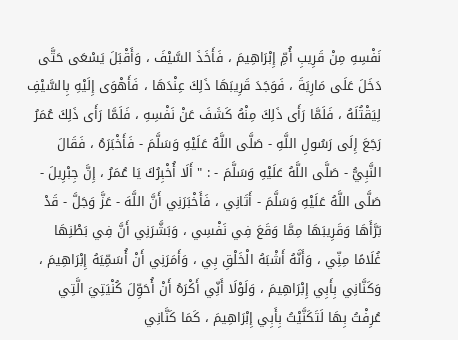نَفْسِهِ مِنْ قَرِيبِ أُمِّ إِبْرَاهِيمَ ، فَأَخَذَ السَّيْفَ ، وَأَقْبَلَ يَسْعَى حَتَّى دَخَلَ عَلَى مَارِيَةَ ، فَوَجَدَ قَرِيبَهَا ذَلِكَ عِنْدَهَا ، فَأَهْوَى إِلَيْهِ بِالسَّيْفِ لِيَقْتُلَهُ ، فَلَمَّا رَأَى ذَلِكَ مِنْهُ كَشَفَ عَنْ نَفْسِهِ ، فَلَمَّا رَأَى ذَلِكَ عُمَرُ رَجَعَ إِلَى رَسُولِ اللَّهِ - صَلَّى اللَّهُ عَلَيْهِ وَسَلَّمَ - فَأَخْبَرَهُ ، فَقَالَ النَّبِيُّ - صَلَّى اللَّهُ عَلَيْهِ وَسَلَّمَ - : " أَلَا أُخْبِرُكَ يَا عُمَرُ ، إِنَّ جِبْرِيلَ - صَلَّى اللَّهُ عَلَيْهِ وَسَلَّمَ - أَتَانِي ، فَأَخْبَرَنِي أَنَّ اللَّهَ - عَزَّ وَجَلَّ - قَدْ بَرَّأَهَا وَقَرِيبَهَا مِمَّا وَقَعَ فِي نَفْسِي ، وَبَشَّرَنِي أَنَّ فِي بَطْنِهَا غُلَامًا مِنِّي ، وَأَنَّهُ أَشْبَهُ الْخَلْقِ بِي ، وَأَمَرَنِي أَنْ أُسَمِّيَهُ إِبْرَاهِيمَ ، وَكَنَّانِي بِأَبِي إِبْرَاهِيمَ ، وَلَوْلَا أَنِّي أَكْرَهُ أَنْ أُحَوِّلَ كُنْيَتِيَ الَّتِي عُرِفْتُ بِهَا لَتَكَنَّيْتُ بِأَبِي إِبْرَاهِيمَ ، كَمَا كَنَّانِي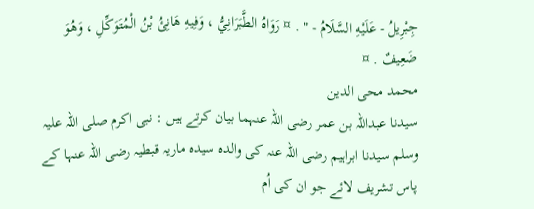جِبْرِيلُ - عَلَيْهِ السَّلَامُ - " . ¤ رَوَاهُ الطَّبَرَانِيُّ ، وَفِيهِ هَانِئُ بْنُ الْمُتَوَكِّلِ ، وَهُوَ ضَعِيفٌ . ¤
محمد محی الدین
سیدنا عبداللہ بن عمر رضی اللہ عنہما بیان کرتے ہیں : نبی اکرم صلی اللہ علیہ وسلم سیدنا ابراہیم رضی اللہ عنہ کی والدہ سیدہ ماریہ قبطیہ رضی اللہ عنہا کے پاس تشریف لائے جو ان کی اُم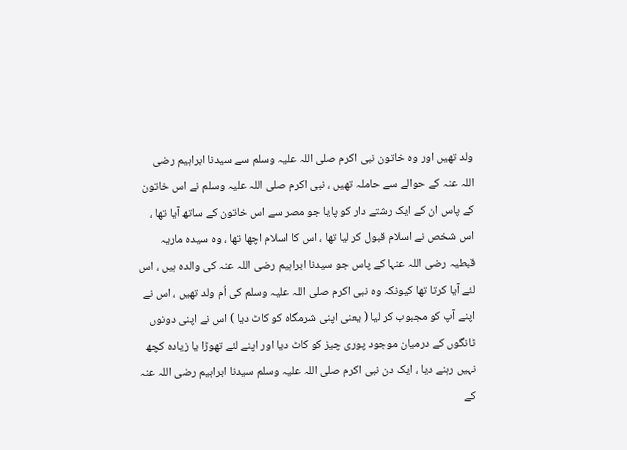ولد تھیں اور وہ خاتون نبی اکرم صلی اللہ علیہ وسلم سے سیدنا ابراہیم رضی اللہ عنہ کے حوالے سے حاملہ تھیں ، نبی اکرم صلی اللہ علیہ وسلم نے اس خاتون کے پاس ان کے ایک رشتے دار کو پایا جو مصر سے اس خاتون کے ساتھ آیا تھا ، اس شخص نے اسلام قبول کر لیا تھا ، اس کا اسلام اچھا تھا ، وہ سیدہ ماریہ قبطیہ رضی اللہ عنہا کے پاس جو سیدنا ابراہیم رضی اللہ عنہ کی والدہ ہیں ، اس لئے آیا کرتا تھا کیونکہ وہ نبی اکرم صلی اللہ علیہ وسلم کی اُم ولد تھیں ، اس نے اپنے آپ کو مجبوب کر لیا ( یعنی اپنی شرمگاہ کو کاٹ دیا ) اس نے اپنی دونوں ٹانگوں کے درمیان موجود پوری چیز کو کاٹ دیا اور اپنے لئے تھوڑا یا زیادہ کچھ نہیں رہنے دیا ، ایک دن نبی اکرم صلی اللہ علیہ وسلم سیدنا ابراہیم رضی اللہ عنہ کے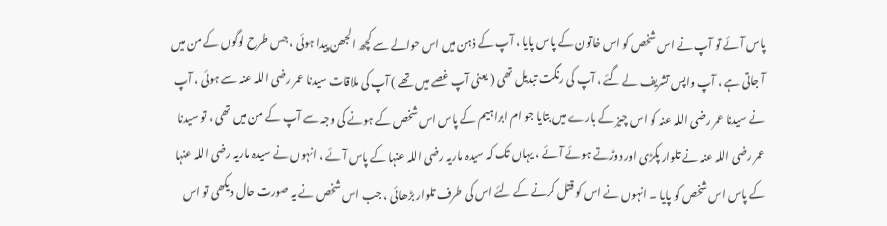پاس آئے تو آپ نے اس شخص کو اس خاتون کے پاس پایا ، آپ کے ذہن میں اس حوالے سے کچھ الجھن پیدا ہوئی ، جس طرح لوگوں کے من میں آ جاتی ہے ، آپ واپس تشریف لے گئے ، آپ کی رنگت تبدیل تھی ( یعنی آپ غصے میں تھے ) آپ کی ملاقات سیدنا عمر رضی اللہ عنہ سے ہوئی ، آپ نے سیدنا عمر رضی اللہ عنہ کو اس چیز کے بارے میں بتایا جو ام ابراہیم کے پاس اس شخص کے ہونے کی وجہ سے آپ کے من میں تھی ، تو سیدنا عمر رضی اللہ عنہ نے تلوار پکڑی اور دوڑتے ہوئے آئے ، یہاں تک کہ سیدہ ماریہ رضی اللہ عنہا کے پاس آئے ، انہوں نے سیدہ ماریہ رضی اللہ عنہا کے پاس اس شخص کو پایا ۔ انہوں نے اس کو قتل کرنے کے لئے اس کی طرف تلوار بڑھائی ، جب اس شخص نے یہ صورت حال دیکھی تو اس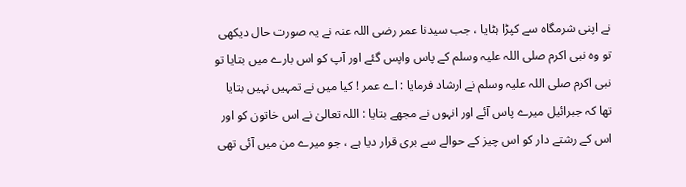نے اپنی شرمگاہ سے کپڑا ہٹایا ، جب سیدنا عمر رضی اللہ عنہ نے یہ صورت حال دیکھی تو وہ نبی اکرم صلی اللہ علیہ وسلم کے پاس واپس گئے اور آپ کو اس بارے میں بتایا تو نبی اکرم صلی اللہ علیہ وسلم نے ارشاد فرمایا : اے عمر ! کیا میں نے تمہیں نہیں بتایا تھا کہ جبرائیل میرے پاس آئے اور انہوں نے مجھے بتایا : اللہ تعالیٰ نے اس خاتون کو اور اس کے رشتے دار کو اس چیز کے حوالے سے بری قرار دیا ہے ، جو میرے من میں آئی تھی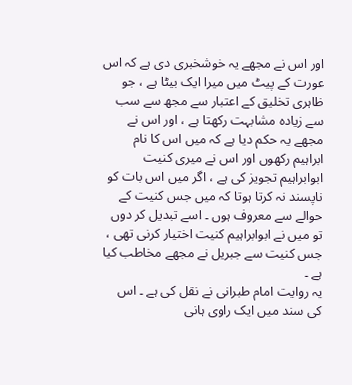اور اس نے مجھے یہ خوشخبری دی ہے کہ اس عورت کے پیٹ میں میرا ایک بیٹا ہے ، جو ظاہری تخلیق کے اعتبار سے مجھ سے سب سے زیادہ مشابہت رکھتا ہے ، اور اس نے مجھے یہ حکم دیا ہے کہ میں اس کا نام ابراہیم رکھوں اور اس نے میری کنیت ابوابراہیم تجویز کی ہے ، اگر میں اس بات کو ناپسند نہ کرتا ہوتا کہ میں جس کنیت کے حوالے سے معروف ہوں ۔ اسے تبدیل کر دوں تو میں نے ابوابراہیم کنیت اختیار کرنی تھی ، جس کنیت سے جبریل نے مجھے مخاطب کیا ہے ۔
یہ روایت امام طبرانی نے نقل کی ہے ۔ اس کی سند میں ایک راوی ہانی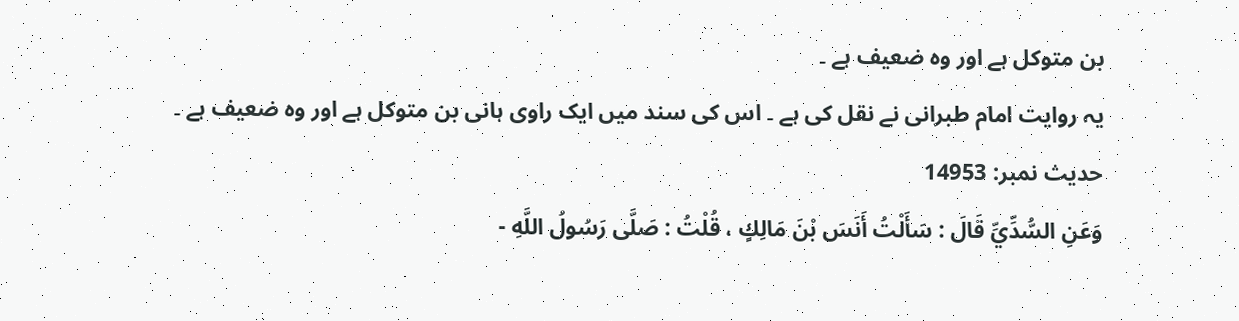بن متوکل ہے اور وہ ضعیف ہے ۔
یہ روایت امام طبرانی نے نقل کی ہے ۔ اس کی سند میں ایک راوی ہانی بن متوکل ہے اور وہ ضعیف ہے ۔
حدیث نمبر: 14953
وَعَنِ السُّدِّيِّ قَالَ : سَأَلْتُ أَنَسَ بْنَ مَالِكٍ ، قُلْتُ : صَلَّى رَسُولُ اللَّهِ -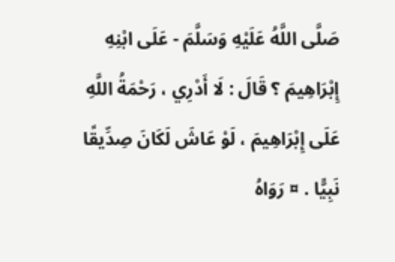صَلَّى اللَّهُ عَلَيْهِ وَسَلَّمَ - عَلَى ابْنِهِ إِبْرَاهِيمَ ؟ قَالَ : لَا أَدْرِي ، رَحْمَةُ اللَّهِ عَلَى إِبْرَاهِيمَ ، لَوْ عَاشَ لَكَانَ صِدِّيقًا نَبِيًّا . ¤ رَوَاهُ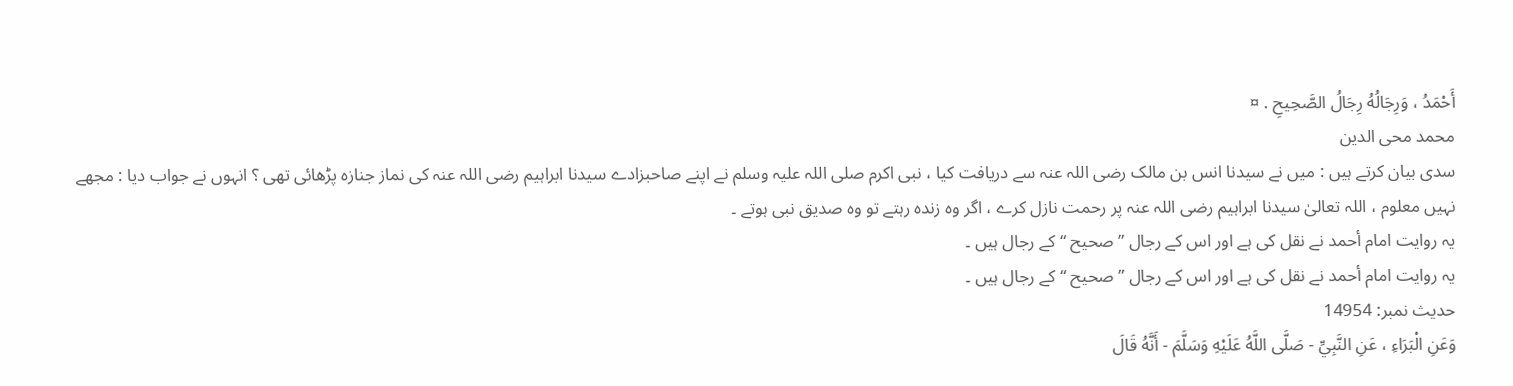أَحْمَدُ ، وَرِجَالُهُ رِجَالُ الصَّحِيحِ . ¤
محمد محی الدین
سدی بیان کرتے ہیں : میں نے سیدنا انس بن مالک رضی اللہ عنہ سے دریافت کیا ، نبی اکرم صلی اللہ علیہ وسلم نے اپنے صاحبزادے سیدنا ابراہیم رضی اللہ عنہ کی نماز جنازہ پڑھائی تھی ؟ انہوں نے جواب دیا : مجھے نہیں معلوم ، اللہ تعالیٰ سیدنا ابراہیم رضی اللہ عنہ پر رحمت نازل کرے ، اگر وہ زندہ رہتے تو وہ صدیق نبی ہوتے ۔
یہ روایت امام أحمد نے نقل کی ہے اور اس کے رجال ” صحیح “ کے رجال ہیں ۔
یہ روایت امام أحمد نے نقل کی ہے اور اس کے رجال ” صحیح “ کے رجال ہیں ۔
حدیث نمبر: 14954
وَعَنِ الْبَرَاءِ ، عَنِ النَّبِيِّ - صَلَّى اللَّهُ عَلَيْهِ وَسَلَّمَ - أَنَّهُ قَالَ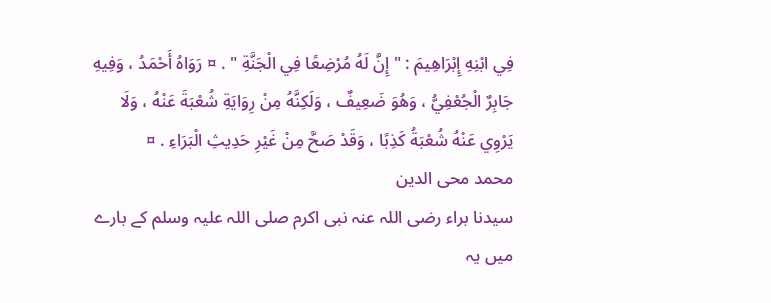فِي ابْنِهِ إِبْرَاهِيمَ : " إِنَّ لَهُ مُرْضِعًا فِي الْجَنَّةِ " . ¤ رَوَاهُ أَحْمَدُ ، وَفِيهِ جَابِرٌ الْجُعْفِيُّ ، وَهُوَ ضَعِيفٌ ، وَلَكِنَّهُ مِنْ رِوَايَةِ شُعْبَةَ عَنْهُ ، وَلَا يَرْوِي عَنْهُ شُعْبَةُ كَذِبًا ، وَقَدْ صَحَّ مِنْ غَيْرِ حَدِيثِ الْبَرَاءِ . ¤
محمد محی الدین
سیدنا براء رضی اللہ عنہ نبی اکرم صلی اللہ علیہ وسلم کے بارے میں یہ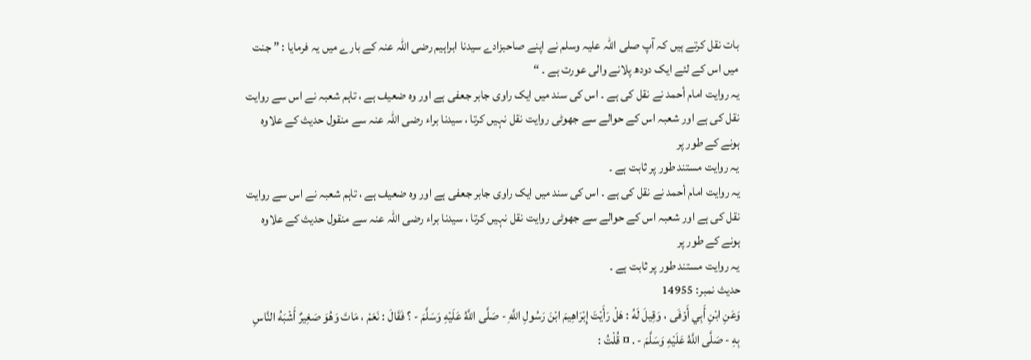بات نقل کرتے ہیں کہ آپ صلی اللہ علیہ وسلم نے اپنے صاحبزادے سیدنا ابراہیم رضی اللہ عنہ کے بارے میں یہ فرمایا : ” جنت میں اس کے لئے ایک دودھ پلانے والی عورت ہے ۔ “
یہ روایت امام أحمد نے نقل کی ہے ۔ اس کی سند میں ایک راوی جابر جعفی ہے اور وہ ضعیف ہے ، تاہم شعبہ نے اس سے روایت نقل کی ہے اور شعبہ اس کے حوالے سے جھوٹی روایت نقل نہیں کرتا ، سیدنا براء رضی اللہ عنہ سے منقول حدیث کے علاوہ ہونے کے طور پر
یہ روایت مستند طور پر ثابت ہے ۔
یہ روایت امام أحمد نے نقل کی ہے ۔ اس کی سند میں ایک راوی جابر جعفی ہے اور وہ ضعیف ہے ، تاہم شعبہ نے اس سے روایت نقل کی ہے اور شعبہ اس کے حوالے سے جھوٹی روایت نقل نہیں کرتا ، سیدنا براء رضی اللہ عنہ سے منقول حدیث کے علاوہ ہونے کے طور پر
یہ روایت مستند طور پر ثابت ہے ۔
حدیث نمبر: 14955
وَعَنِ ابْنِ أَبِي أَوْفَى ، وَقِيلَ لَهُ : هَلْ رَأَيْتَ إِبْرَاهِيمَ ابْنَ رَسُولِ اللَّهِ - صَلَّى اللَّهُ عَلَيْهِ وَسَلَّمَ - ؟ فَقَالَ : نَعَمْ ، مَاتَ وَهُوَ صَغِيرٌ أَشْبَهُ النَّاسِ بِهِ - صَلَّى اللَّهُ عَلَيْهِ وَسَلَّمَ - . ¤ قُلْتُ :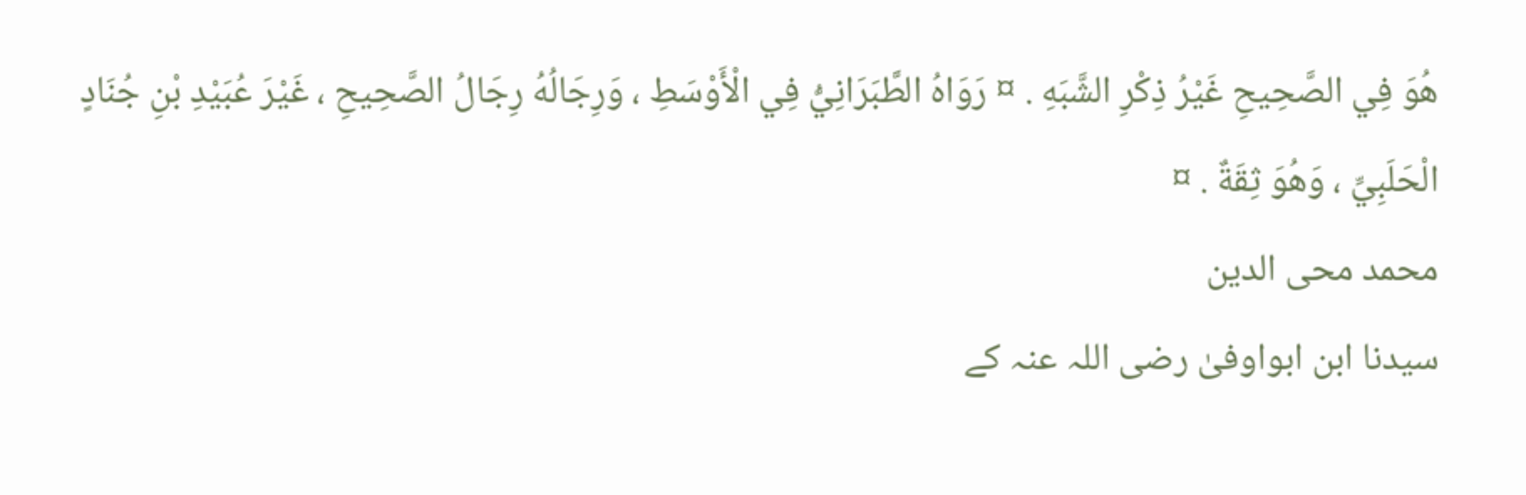هُوَ فِي الصَّحِيحِ غَيْرُ ذِكْرِ الشَّبَهِ . ¤ رَوَاهُ الطَّبَرَانِيُّ فِي الْأَوْسَطِ ، وَرِجَالُهُ رِجَالُ الصَّحِيحِ ، غَيْرَ عُبَيْدِ بْنِ جُنَادٍ الْحَلَبِيِّ ، وَهُوَ ثِقَةٌ . ¤
محمد محی الدین
سیدنا ابن ابواوفیٰ رضی اللہ عنہ کے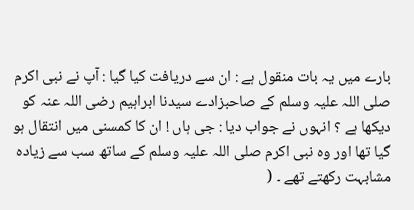بارے میں یہ بات منقول ہے : ان سے دریافت کیا گیا : آپ نے نبی اکرم صلی اللہ علیہ وسلم کے صاحبزادے سیدنا ابراہیم رضی اللہ عنہ کو دیکھا ہے ؟ انہوں نے جواب دیا : جی ہاں ! ان کا کمسنی میں انتقال ہو گیا تھا اور وہ نبی اکرم صلی اللہ علیہ وسلم کے ساتھ سب سے زیادہ مشابہت رکھتے تھے ۔ (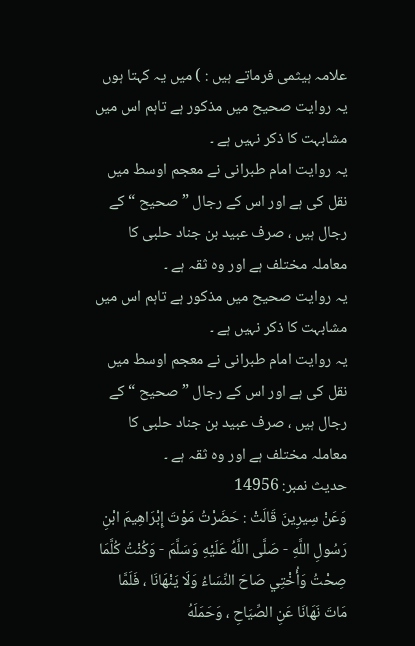علامہ ہیثمی فرماتے ہیں : ) میں یہ کہتا ہوں
یہ روایت صحیح میں مذکور ہے تاہم اس میں مشابہت کا ذکر نہیں ہے ۔
یہ روایت امام طبرانی نے معجم اوسط میں نقل کی ہے اور اس کے رجال ” صحیح “ کے رجال ہیں ، صرف عبید بن جناد حلبی کا معاملہ مختلف ہے اور وہ ثقہ ہے ۔
یہ روایت صحیح میں مذکور ہے تاہم اس میں مشابہت کا ذکر نہیں ہے ۔
یہ روایت امام طبرانی نے معجم اوسط میں نقل کی ہے اور اس کے رجال ” صحیح “ کے رجال ہیں ، صرف عبید بن جناد حلبی کا معاملہ مختلف ہے اور وہ ثقہ ہے ۔
حدیث نمبر: 14956
وَعَنْ سِيرِينَ قَالَتْ : حَضَرْتُ مَوْتَ إِبْرَاهِيمَ ابْنِ رَسُولِ اللَّهِ - صَلَّى اللَّهُ عَلَيْهِ وَسَلَّمَ - وَكُنْتُ كُلَّمَا صِحْتُ وَأُخْتِي صَاحَ النِّسَاءُ وَلَا يَنْهَانَا ، فَلَمَّا مَاتَ نَهَانَا عَنِ الصِّيَاحِ ، وَحَمَلَهُ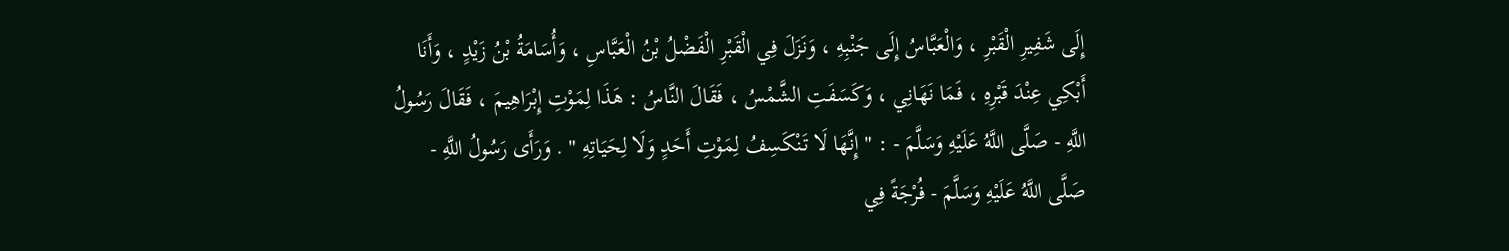إِلَى شَفِيرِ الْقَبْرِ ، وَالْعَبَّاسُ إِلَى جَنْبِهِ ، وَنَزَلَ فِي الْقَبْرِ الْفَضْلُ بْنُ الْعَبَّاسِ ، وَأُسَامَةُ بْنُ زَيْدٍ ، وَأَنَا أَبْكِي عِنْدَ قَبْرِهِ ، فَمَا نَهَانِي ، وَكَسَفَتِ الشَّمْسُ ، فَقَالَ النَّاسُ : هَذَا لِمَوْتِ إِبْرَاهِيمَ ، فَقَالَ رَسُولُ اللَّهِ - صَلَّى اللَّهُ عَلَيْهِ وَسَلَّمَ - : " إِنَّهَا لَا تَنْكَسِفُ لِمَوْتِ أَحَدٍ وَلَا لِحَيَاتِهِ " . وَرَأَى رَسُولُ اللَّهِ - صَلَّى اللَّهُ عَلَيْهِ وَسَلَّمَ - فُرْجَةً فِي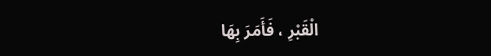الْقَبْرِ ، فَأَمَرَ بِهَا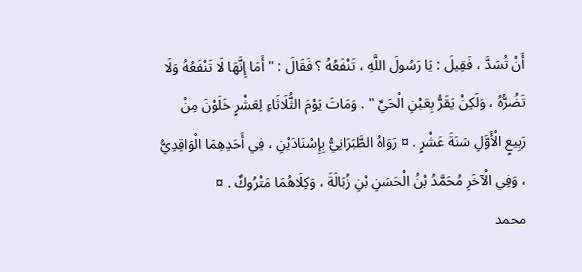أَنْ تُسَدَّ ، فَقِيلَ : يَا رَسُولَ اللَّهِ ، تَنْفَعُهُ ؟ فَقَالَ : " أَمَا إِنَّهَا لَا تَنْفَعُهُ وَلَا تَضُرُّهُ ، وَلَكِنْ يَقَرُّ بِعَيْنِ الْحَيِّ " . وَمَاتَ يَوْمَ الثُّلَاثَاءِ لِعَشْرٍ خَلَوْنَ مِنْ رَبِيعٍ الْأَوَّلِ سَنَةَ عَشْرٍ . ¤ رَوَاهُ الطَّبَرَانِيُّ بِإِسْنَادَيْنِ ، فِي أَحَدِهِمَا الْوَاقِدِيُّ ، وَفِي الْآخَرِ مُحَمَّدُ بْنُ الْحَسَنِ بْنِ زُبَالَةَ ، وَكِلَاهُمَا مَتْرُوكٌ . ¤
محمد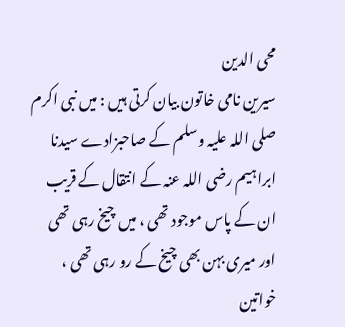محی الدین
سیرین نامی خاتون بیان کرتی ہیں : میں نبی اکرم صلی اللہ علیہ وسلم کے صاحبزادے سیدنا ابراہیم رضی اللہ عنہ کے انتقال کے قریب ان کے پاس موجود تھی ، میں چیخ رہی تھی اور میری بہن بھی چیخ کے رو رہی تھی ، خواتین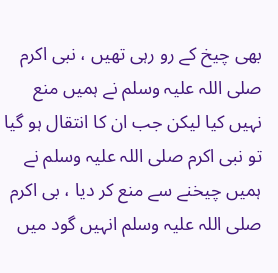بھی چیخ کے رو رہی تھیں ، نبی اکرم صلی اللہ علیہ وسلم نے ہمیں منع نہیں کیا لیکن جب ان کا انتقال ہو گیا تو نبی اکرم صلی اللہ علیہ وسلم نے ہمیں چیخنے سے منع کر دیا ، بی اکرم صلی اللہ علیہ وسلم انہیں گود میں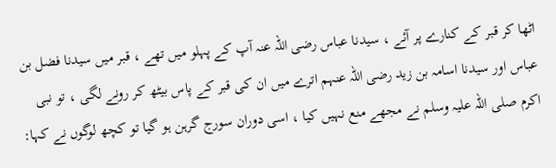اٹھا کر قبر کے کنارے پر آئے ، سیدنا عباس رضی اللہ عنہ آپ کے پہلو میں تھے ، قبر میں سیدنا فضل بن عباس اور سیدنا اسامہ بن زید رضی اللہ عنہم اترے میں ان کی قبر کے پاس بیٹھ کر رونے لگی ، تو نبی اکرم صلی اللہ علیہ وسلم نے مجھے منع نہیں کیا ، اسی دوران سورج گرہن ہو گیا تو کچھ لوگوں نے کہا: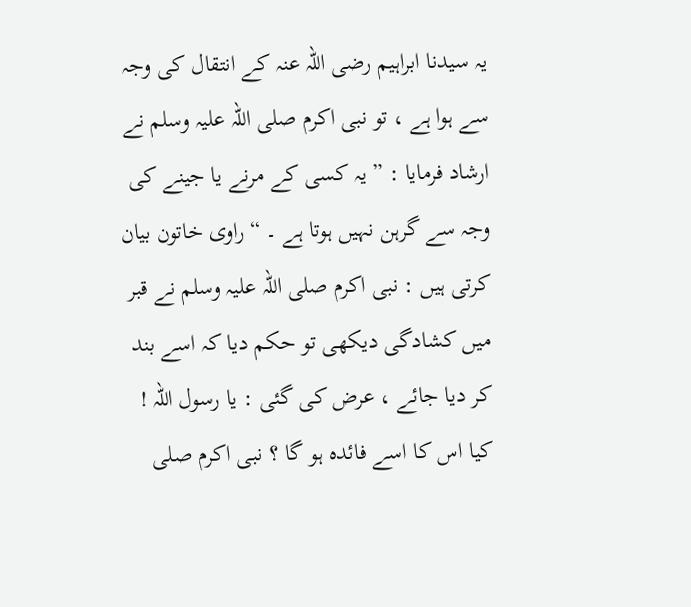یہ سیدنا ابراہیم رضی اللہ عنہ کے انتقال کی وجہ سے ہوا ہے ، تو نبی اکرم صلی اللہ علیہ وسلم نے ارشاد فرمایا : ” یہ کسی کے مرنے یا جینے کی وجہ سے گرہن نہیں ہوتا ہے ۔ “ راوی خاتون بیان کرتی ہیں : نبی اکرم صلی اللہ علیہ وسلم نے قبر میں کشادگی دیکھی تو حکم دیا کہ اسے بند کر دیا جائے ، عرض کی گئی : یا رسول اللہ ! کیا اس کا اسے فائدہ ہو گا ؟ نبی اکرم صلی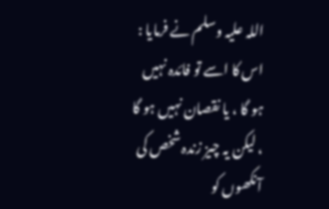اللہ علیہ وسلم نے فرمایا : اس کا اسے تو فائدہ نہیں ہو گا ، یا نقصان نہیں ہو گا ، لیکن یہ چیز زندہ شخص کی آنکھوں کو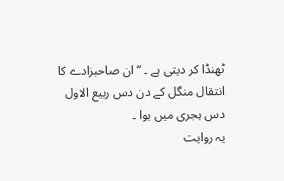ٹھنڈا کر دیتی ہے ۔ “ ان صاحبزادے کا انتقال منگل کے دن دس ربیع الاول دس ہجری میں ہوا ۔
یہ روایت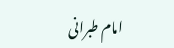امام طبرانی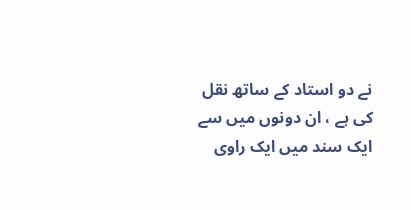نے دو استاد کے ساتھ نقل کی ہے ، ان دونوں میں سے ایک سند میں ایک راوی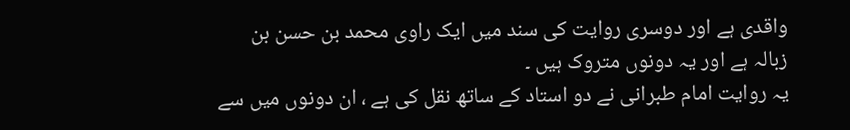واقدی ہے اور دوسری روایت کی سند میں ایک راوی محمد بن حسن بن زبالہ ہے اور یہ دونوں متروک ہیں ۔
یہ روایت امام طبرانی نے دو استاد کے ساتھ نقل کی ہے ، ان دونوں میں سے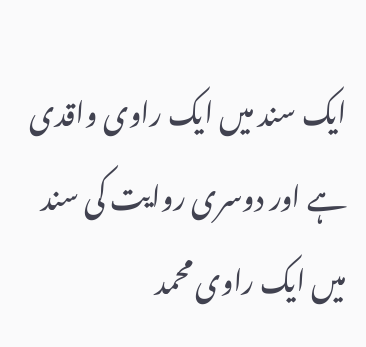ایک سند میں ایک راوی واقدی ہے اور دوسری روایت کی سند میں ایک راوی محمد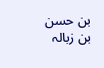بن حسن بن زبالہ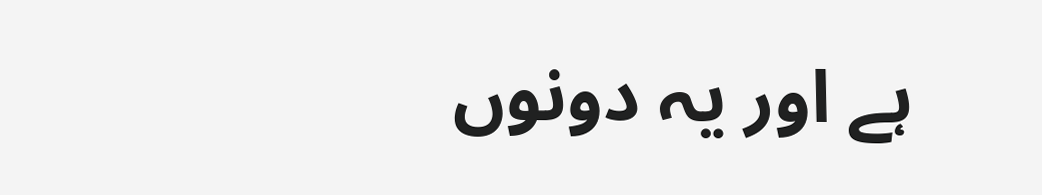ہے اور یہ دونوں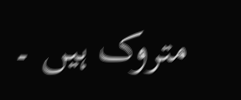متروک ہیں ۔